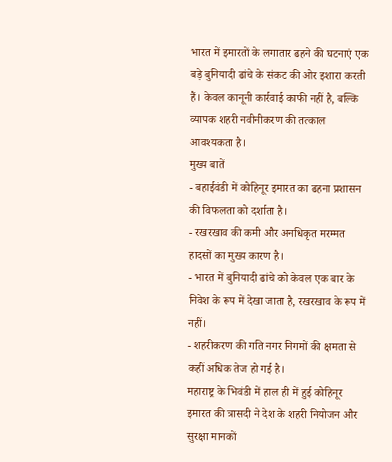भारत में इमारतों के लगातार ढहने की घटनाएं एक बड़े बुनियादी ढांचे के संकट की ओर इशारा करती हैं। केवल कानूनी कार्रवाई काफी नहीं है, बल्कि व्यापक शहरी नवीनीकरण की तत्काल आवश्यकता है।
मुख्य बातें
- बहाईवंडी में कोहिनूर इमारत का ढहना प्रशासन की विफलता को दर्शाता है।
- रखरखाव की कमी और अनधिकृत मरम्मत हादसों का मुख्य कारण है।
- भारत में बुनियादी ढांचे को केवल एक बार के निवेश के रूप में देखा जाता है, रखरखाव के रूप में नहीं।
- शहरीकरण की गति नगर निगमों की क्षमता से कहीं अधिक तेज हो गई है।
महाराष्ट्र के भिवंडी में हाल ही में हुई कोहिनूर इमारत की त्रासदी ने देश के शहरी नियोजन और सुरक्षा मानकों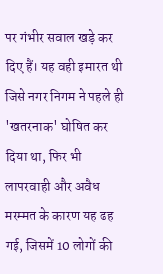पर गंभीर सवाल खड़े कर दिए हैं। यह वही इमारत थी जिसे नगर निगम ने पहले ही 'खतरनाक' घोषित कर दिया था, फिर भी लापरवाही और अवैध मरम्मत के कारण यह ढह गई, जिसमें 10 लोगों की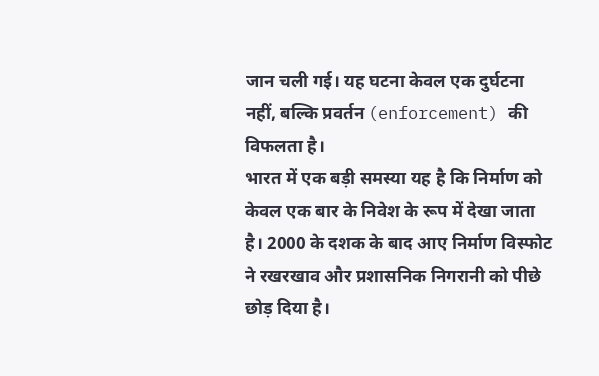जान चली गई। यह घटना केवल एक दुर्घटना नहीं, बल्कि प्रवर्तन (enforcement) की विफलता है।
भारत में एक बड़ी समस्या यह है कि निर्माण को केवल एक बार के निवेश के रूप में देखा जाता है। 2000 के दशक के बाद आए निर्माण विस्फोट ने रखरखाव और प्रशासनिक निगरानी को पीछे छोड़ दिया है।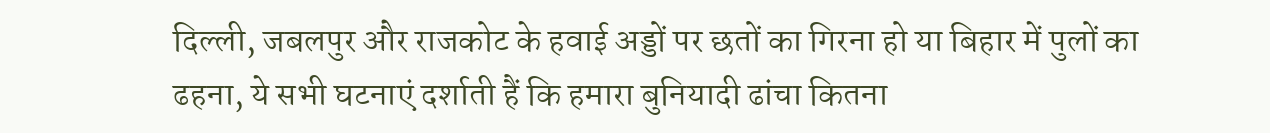दिल्ली, जबलपुर और राजकोट के हवाई अड्डों पर छतों का गिरना हो या बिहार में पुलों का ढहना, ये सभी घटनाएं दर्शाती हैं कि हमारा बुनियादी ढांचा कितना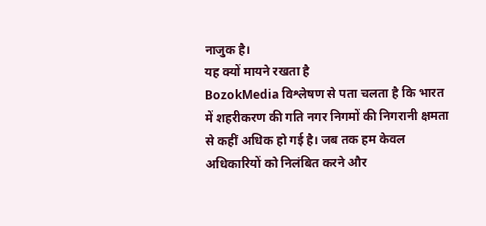नाजुक है।
यह क्यों मायने रखता है
BozokMedia विश्लेषण से पता चलता है कि भारत में शहरीकरण की गति नगर निगमों की निगरानी क्षमता से कहीं अधिक हो गई है। जब तक हम केवल अधिकारियों को निलंबित करने और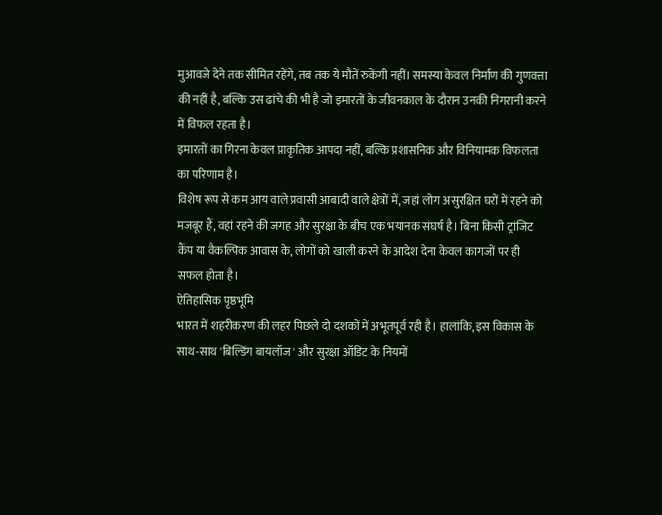मुआवजे देने तक सीमित रहेंगे, तब तक ये मौतें रुकेंगी नहीं। समस्या केवल निर्माण की गुणवत्ता की नहीं है, बल्कि उस ढांचे की भी है जो इमारतों के जीवनकाल के दौरान उनकी निगरानी करने में विफल रहता है।
इमारतों का गिरना केवल प्राकृतिक आपदा नहीं, बल्कि प्रशासनिक और विनियामक विफलता का परिणाम है।
विशेष रूप से कम आय वाले प्रवासी आबादी वाले क्षेत्रों में, जहां लोग असुरक्षित घरों में रहने को मजबूर हैं, वहां रहने की जगह और सुरक्षा के बीच एक भयानक संघर्ष है। बिना किसी ट्रांजिट कैंप या वैकल्पिक आवास के, लोगों को खाली करने के आदेश देना केवल कागजों पर ही सफल होता है।
ऐतिहासिक पृष्ठभूमि
भारत में शहरीकरण की लहर पिछले दो दशकों में अभूतपूर्व रही है। हालांकि, इस विकास के साथ-साथ 'बिल्डिंग बायलॉज' और सुरक्षा ऑडिट के नियमों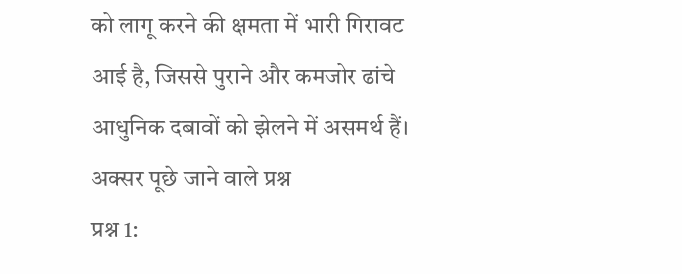को लागू करने की क्षमता में भारी गिरावट आई है, जिससे पुराने और कमजोर ढांचे आधुनिक दबावों को झेलने में असमर्थ हैं।
अक्सर पूछे जाने वाले प्रश्न
प्रश्न 1: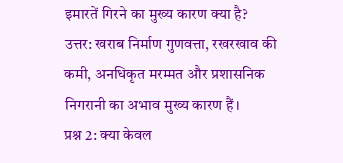इमारतें गिरने का मुख्य कारण क्या है?
उत्तर: खराब निर्माण गुणवत्ता, रखरखाव की कमी, अनधिकृत मरम्मत और प्रशासनिक निगरानी का अभाव मुख्य कारण हैं।
प्रश्न 2: क्या केवल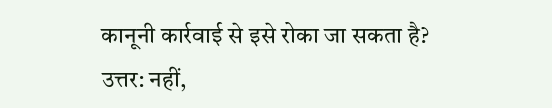कानूनी कार्रवाई से इसे रोका जा सकता है?
उत्तर: नहीं,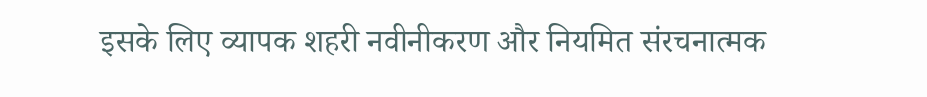इसके लिए व्यापक शहरी नवीनीकरण और नियमित संरचनात्मक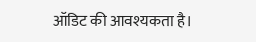ऑडिट की आवश्यकता है।